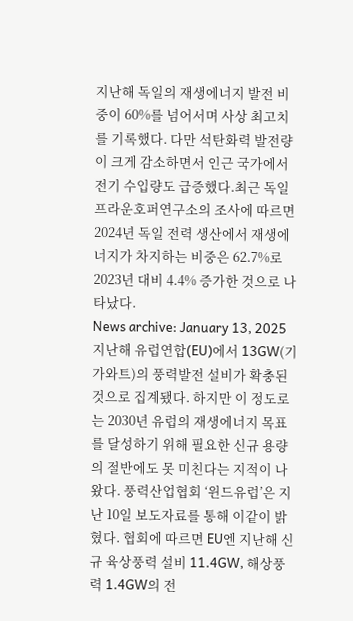지난해 독일의 재생에너지 발전 비중이 60%를 넘어서며 사상 최고치를 기록했다. 다만 석탄화력 발전량이 크게 감소하면서 인근 국가에서 전기 수입량도 급증했다.최근 독일 프라운호퍼연구소의 조사에 따르면 2024년 독일 전력 생산에서 재생에너지가 차지하는 비중은 62.7%로 2023년 대비 4.4% 증가한 것으로 나타났다.
News archive: January 13, 2025
지난해 유럽연합(EU)에서 13GW(기가와트)의 풍력발전 설비가 확충된 것으로 집계됐다. 하지만 이 정도로는 2030년 유럽의 재생에너지 목표를 달성하기 위해 필요한 신규 용량의 절반에도 못 미친다는 지적이 나왔다. 풍력산업협회 ‘윈드유럽’은 지난 10일 보도자료를 통해 이같이 밝혔다. 협회에 따르면 EU엔 지난해 신규 육상풍력 설비 11.4GW, 해상풍력 1.4GW의 전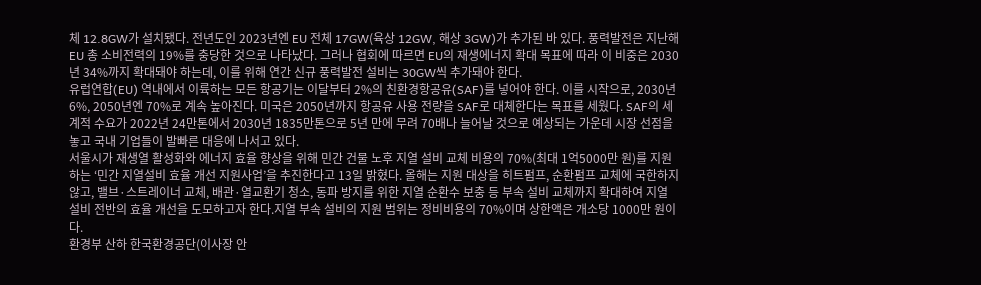체 12.8GW가 설치됐다. 전년도인 2023년엔 EU 전체 17GW(육상 12GW, 해상 3GW)가 추가된 바 있다. 풍력발전은 지난해 EU 총 소비전력의 19%를 충당한 것으로 나타났다. 그러나 협회에 따르면 EU의 재생에너지 확대 목표에 따라 이 비중은 2030년 34%까지 확대돼야 하는데, 이를 위해 연간 신규 풍력발전 설비는 30GW씩 추가돼야 한다.
유럽연합(EU) 역내에서 이륙하는 모든 항공기는 이달부터 2%의 친환경항공유(SAF)를 넣어야 한다. 이를 시작으로, 2030년 6%, 2050년엔 70%로 계속 높아진다. 미국은 2050년까지 항공유 사용 전량을 SAF로 대체한다는 목표를 세웠다. SAF의 세계적 수요가 2022년 24만톤에서 2030년 1835만톤으로 5년 만에 무려 70배나 늘어날 것으로 예상되는 가운데 시장 선점을 놓고 국내 기업들이 발빠른 대응에 나서고 있다.
서울시가 재생열 활성화와 에너지 효율 향상을 위해 민간 건물 노후 지열 설비 교체 비용의 70%(최대 1억5000만 원)를 지원하는 ‘민간 지열설비 효율 개선 지원사업’을 추진한다고 13일 밝혔다. 올해는 지원 대상을 히트펌프, 순환펌프 교체에 국한하지 않고, 밸브·스트레이너 교체, 배관·열교환기 청소, 동파 방지를 위한 지열 순환수 보충 등 부속 설비 교체까지 확대하여 지열 설비 전반의 효율 개선을 도모하고자 한다.지열 부속 설비의 지원 범위는 정비비용의 70%이며 상한액은 개소당 1000만 원이다.
환경부 산하 한국환경공단(이사장 안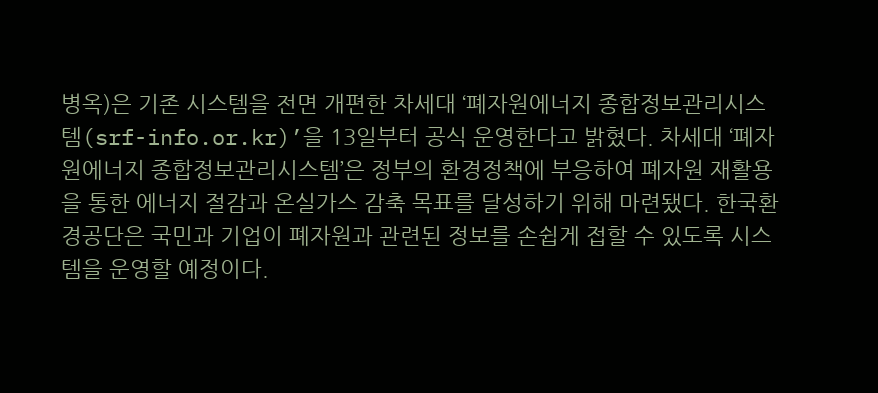병옥)은 기존 시스템을 전면 개편한 차세대 ‘폐자원에너지 종합정보관리시스템(srf-info.or.kr)’을 13일부터 공식 운영한다고 밝혔다. 차세대 ‘폐자원에너지 종합정보관리시스템’은 정부의 환경정책에 부응하여 폐자원 재활용을 통한 에너지 절감과 온실가스 감축 목표를 달성하기 위해 마련됐다. 한국환경공단은 국민과 기업이 폐자원과 관련된 정보를 손쉽게 접할 수 있도록 시스템을 운영할 예정이다.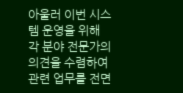아울러 이번 시스템 운영을 위해 각 분야 전문가의 의견을 수렴하여 관련 업무를 전면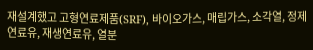재설계했고 고형연료제품(SRF), 바이오가스, 매립가스, 소각열, 정제연료유, 재생연료유, 열분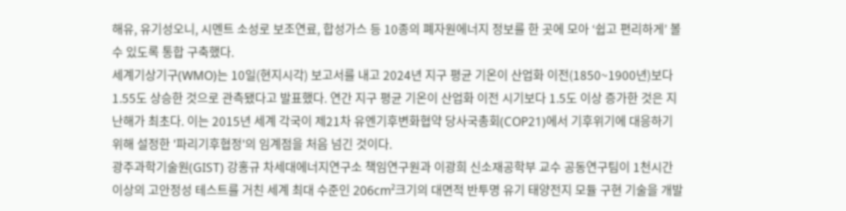해유, 유기성오니, 시멘트 소성로 보조연료, 합성가스 등 10종의 폐자원에너지 정보를 한 곳에 모아 ‘쉽고 편리하게’ 볼 수 있도록 통합 구축했다.
세계기상기구(WMO)는 10일(현지시각) 보고서를 내고 2024년 지구 평균 기온이 산업화 이전(1850~1900년)보다 1.55도 상승한 것으로 관측됐다고 발표했다. 연간 지구 평균 기온이 산업화 이전 시기보다 1.5도 이상 증가한 것은 지난해가 최초다. 이는 2015년 세계 각국이 제21차 유엔기후변화협약 당사국총회(COP21)에서 기후위기에 대응하기 위해 설정한 '파리기후협정'의 임계점을 처음 넘긴 것이다.
광주과학기술원(GIST) 강홍규 차세대에너지연구소 책임연구원과 이광희 신소재공학부 교수 공동연구팀이 1천시간 이상의 고안정성 테스트를 거친 세계 최대 수준인 206cm²크기의 대면적 반투명 유기 태양전지 모듈 구현 기술을 개발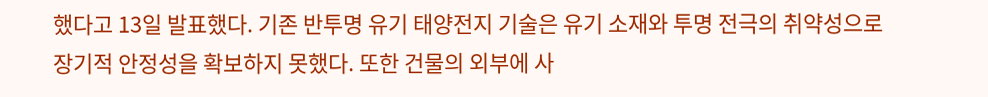했다고 13일 발표했다. 기존 반투명 유기 태양전지 기술은 유기 소재와 투명 전극의 취약성으로 장기적 안정성을 확보하지 못했다. 또한 건물의 외부에 사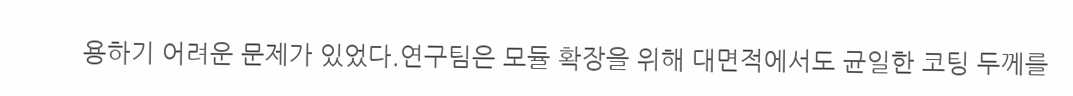용하기 어려운 문제가 있었다.연구팀은 모듈 확장을 위해 대면적에서도 균일한 코팅 두께를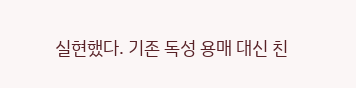실현했다. 기존 독성 용매 대신 친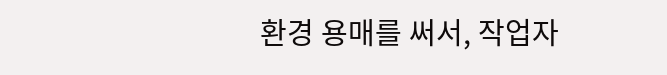환경 용매를 써서, 작업자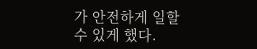가 안전하게 일할 수 있게 했다.